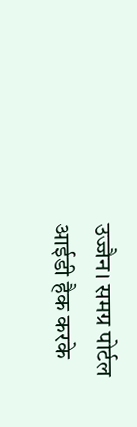उज्जैन। समग्र पोर्टल आईडी हैक करके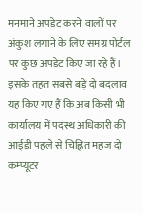मनमाने अपडेट करने वालों पर अंकुश लगाने के लिए समग्र पोर्टल पर कुछ अपडेट किए जा रहे हैं। इसके तहत सबसे बड़े दो बदलाव यह किए गए हैं कि अब किसी भी कार्यालय में पदस्थ अधिकारी की आईडी पहले से चिह्नित महज दो कम्प्यूटर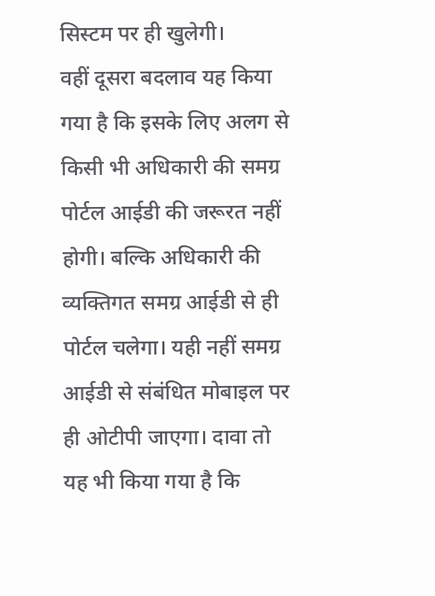सिस्टम पर ही खुलेगी।
वहीं दूसरा बदलाव यह किया गया है कि इसके लिए अलग से किसी भी अधिकारी की समग्र पोर्टल आईडी की जरूरत नहीं होगी। बल्कि अधिकारी की व्यक्तिगत समग्र आईडी से ही पोर्टल चलेगा। यही नहीं समग्र आईडी से संबंधित मोबाइल पर ही ओटीपी जाएगा। दावा तो यह भी किया गया है कि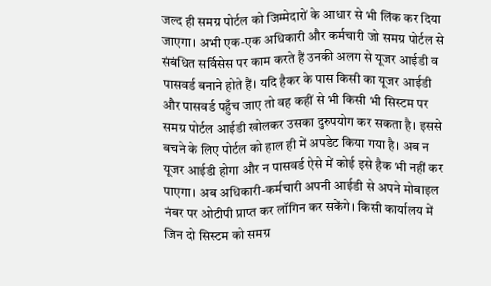जल्द ही समग्र पोर्टल को जिम्मेदारों के आधार से भी लिंक कर दिया जाएगा। अभी एक-एक अधिकारी और कर्मचारी जो समग्र पोर्टल से संबंधित सर्विसेस पर काम करते हैं उनकी अलग से यूजर आईडी व पासवर्ड बनाने होते हैं। यदि हैकर के पास किसी का यूजर आईडी और पासवर्ड पहुँच जाए तो वह कहीं से भी किसी भी सिस्टम पर समग्र पोर्टल आईडी खोलकर उसका दुरुपयोग कर सकता है। इससे बचने के लिए पोर्टल को हाल ही में अपडेट किया गया है। अब न यूजर आईडी होगा और न पासवर्ड ऐसे में कोई इसे हैक भी नहीं कर पाएगा। अब अधिकारी-कर्मचारी अपनी आईडी से अपने मोबाइल नंबर पर ओटीपी प्राप्त कर लॉगिन कर सकेंगे। किसी कार्यालय में जिन दो सिस्टम को समग्र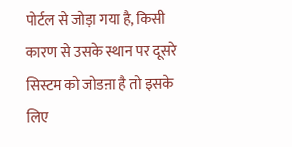पोर्टल से जोड़ा गया है, किसी कारण से उसके स्थान पर दूसरे सिस्टम को जोडऩा है तो इसके लिए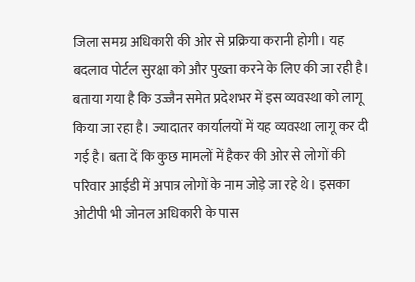जिला समग्र अधिकारी की ओर से प्रक्रिया करानी होगी। यह बदलाव पोर्टल सुरक्षा को और पुख्ता करने के लिए की जा रही है। बताया गया है कि उज्जैन समेत प्रदेशभर में इस व्यवस्था को लागू किया जा रहा है। ज्यादातर कार्यालयों में यह व्यवस्था लागू कर दी गई है। बता दें कि कुछ मामलों में हैकर की ओर से लोगों की परिवार आईडी में अपात्र लोगों के नाम जोड़े जा रहे थे। इसका ओटीपी भी जोनल अधिकारी के पास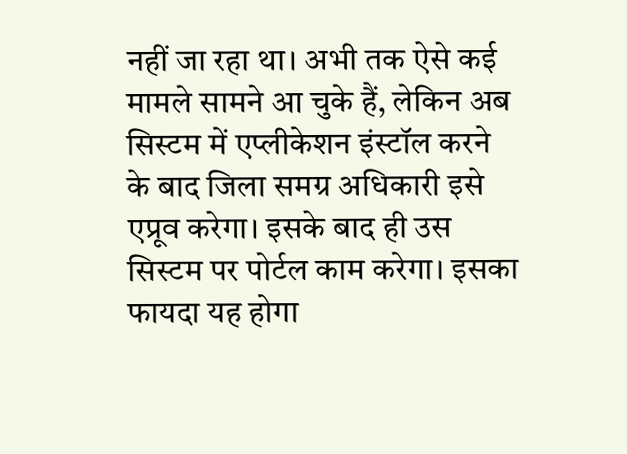नहीं जा रहा था। अभी तक ऐसे कई मामले सामने आ चुके हैं, लेकिन अब सिस्टम में एप्लीकेशन इंस्टॉल करने के बाद जिला समग्र अधिकारी इसे एप्रूव करेगा। इसके बाद ही उस सिस्टम पर पोर्टल काम करेगा। इसका फायदा यह होगा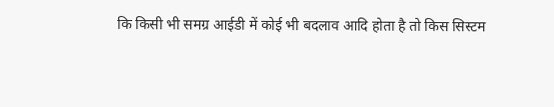कि किसी भी समग्र आईडी में कोई भी बदलाव आदि होता है तो किस सिस्टम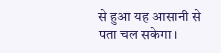से हुआ यह आसानी से पता चल सकेगा।